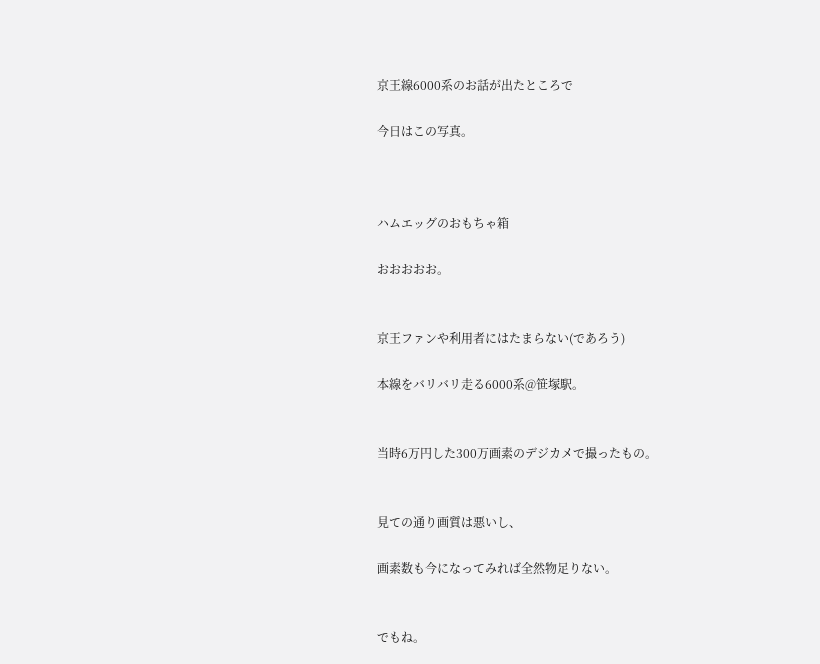京王線6000系のお話が出たところで

今日はこの写真。



ハムエッグのおもちゃ箱

おおおおお。


京王ファンや利用者にはたまらない(であろう)

本線をバリバリ走る6000系@笹塚駅。


当時6万円した300万画素のデジカメで撮ったもの。


見ての通り画質は悪いし、

画素数も今になってみれば全然物足りない。


でもね。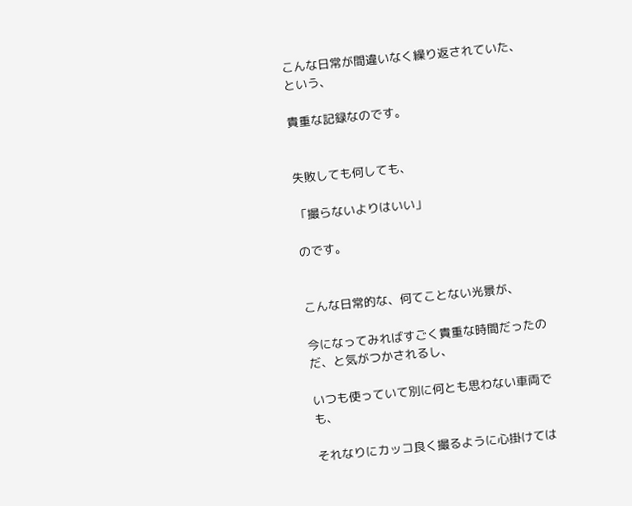こんな日常が間違いなく繰り返されていた、という、

貴重な記録なのです。


失敗しても何しても、

「撮らないよりはいい」

のです。


こんな日常的な、何てことない光景が、

今になってみればすごく貴重な時間だったのだ、と気がつかされるし、

いつも使っていて別に何とも思わない車両でも、

それなりにカッコ良く撮るように心掛けては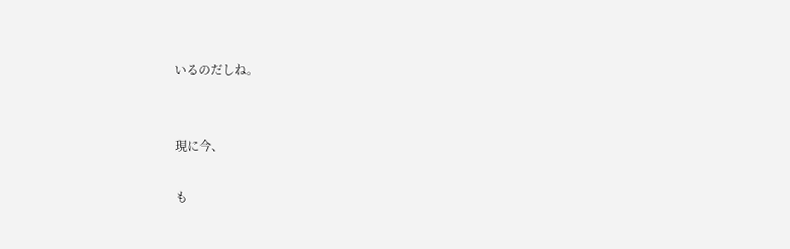いるのだしね。


現に今、

も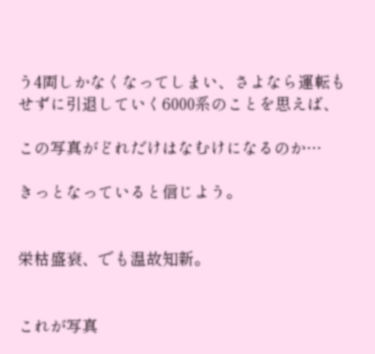う4両しかなくなってしまい、さよなら運転もせずに引退していく6000系のことを思えば、

この写真がどれだけはなむけになるのか…

きっとなっていると信じよう。


栄枯盛衰、でも温故知新。


これが写真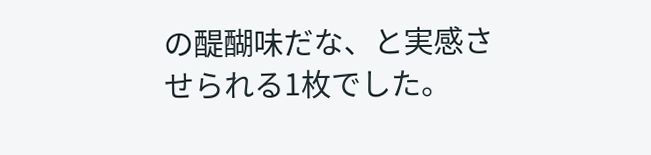の醍醐味だな、と実感させられる1枚でした。